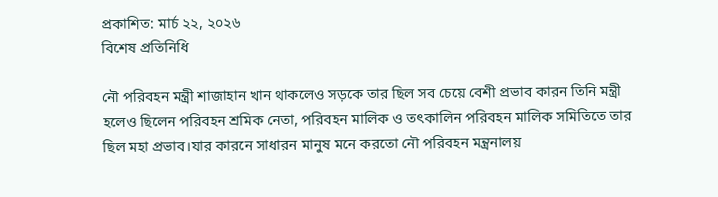প্রকাশিত: মার্চ ২২, ২০২৬
বিশেষ প্রতিনিধি

নৌ পরিবহন মন্ত্রী শাজাহান খান থাকলেও সড়কে তার ছিল সব চেয়ে বেশী প্রভাব কারন তিনি মন্ত্রী হলেও ছিলেন পরিবহন শ্রমিক নেতা, পরিবহন মালিক ও তৎকালিন পরিবহন মালিক সমিতিতে তার ছিল মহা প্রভাব।যার কারনে সাধারন মানুষ মনে করতো নৌ পরিবহন মন্ত্রনালয়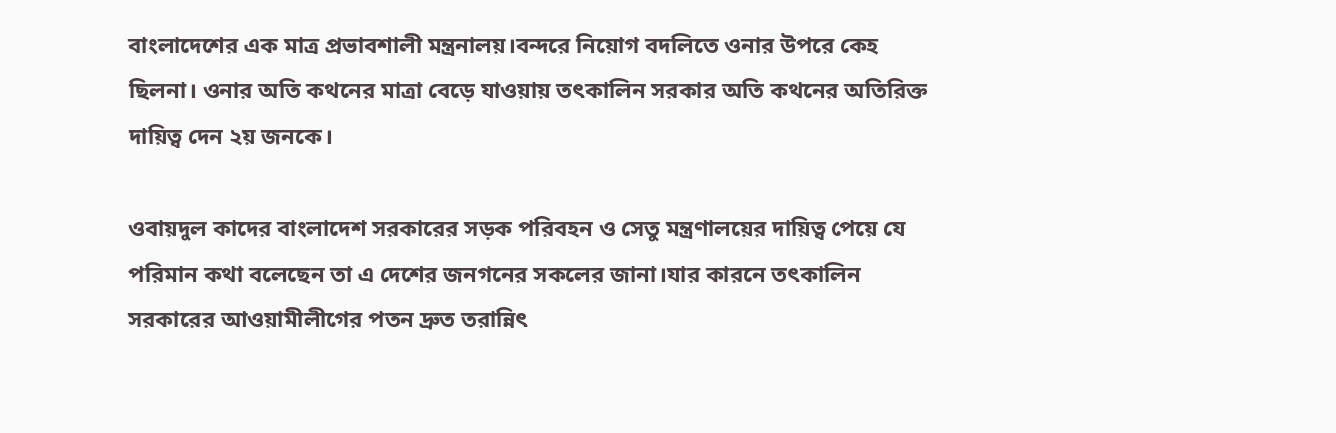বাংলাদেশের এক মাত্র প্রভাবশালী মন্ত্রনালয়।বন্দরে নিয়োগ বদলিতে ওনার উপরে কেহ ছিলনা। ওনার অতি কথনের মাত্রা বেড়ে যাওয়ায় তৎকালিন সরকার অতি কথনের অতিরিক্ত দায়িত্ব দেন ২য় জনকে।

ওবায়দুল কাদের বাংলাদেশ সরকারের সড়ক পরিবহন ও সেতু মন্ত্রণালয়ের দায়িত্ব পেয়ে যে পরিমান কথা বলেছেন তা এ দেশের জনগনের সকলের জানা।যার কারনে তৎকালিন সরকারের আওয়ামীলীগের পতন দ্রুত তরান্নিৎ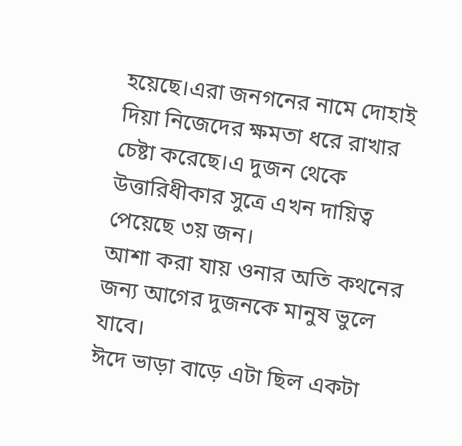হয়েছে।এরা জনগনের নামে দোহাই দিয়া নিজেদের ক্ষমতা ধরে রাখার চেষ্টা করেছে।এ দুজন থেকে উত্তারিধীকার সুত্রে এখন দায়িত্ব পেয়েছে ৩য় জন।
আশা করা যায় ওনার অতি কথনের জন্য আগের দুজনকে মানুষ ভুলে যাবে।
ঈদে ভাড়া বাড়ে এটা ছিল একটা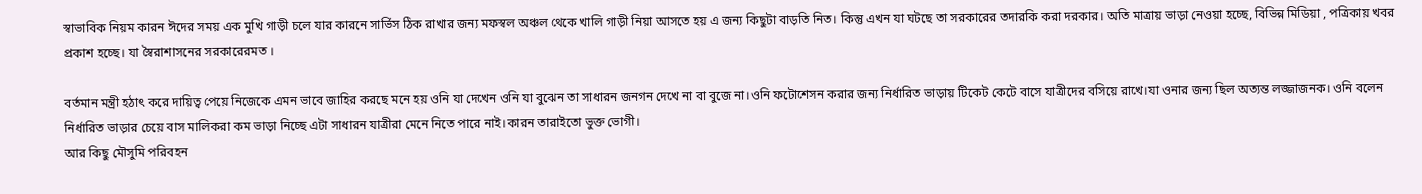স্বাভাবিক নিয়ম কারন ঈদের সময় এক মুখি গাড়ী চলে যার কারনে সার্ভিস ঠিক রাখার জন্য মফস্বল অঞ্চল থেকে খালি গাড়ী নিয়া আসতে হয় এ জন্য কিছুটা বাড়তি নিত। কিন্তু এখন যা ঘটছে তা সরকারের তদারকি করা দরকার। অতি মাত্রায় ভাড়া নেওয়া হচ্ছে, বিভিন্ন মিডিয়া , পত্রিকায় খবর প্রকাশ হচ্ছে। যা স্বৈরাশাসনের সরকারেরমত ।

বর্তমান মন্ত্রী হঠাৎ করে দায়িত্ব পেয়ে নিজেকে এমন ভাবে জাহির করছে মনে হয় ওনি যা দেখেন ওনি যা বুঝেন তা সাধারন জনগন দেখে না বা বুজে না।ওনি ফটোশেসন করার জন্য নির্ধারিত ভাড়ায় টিকেট কেটে বাসে যাত্রীদের বসিয়ে রাখে।যা ওনার জন্য ছিল অত্যন্ত লজ্জাজনক। ওনি বলেন নির্ধারিত ভাড়ার চেয়ে বাস মালিকরা কম ভাড়া নিচ্ছে এটা সাধারন যাত্রীরা মেনে নিতে পারে নাই।কারন তারাইতো ভুক্ত ভোগী।
আর কিছু মৌসুমি পরিবহন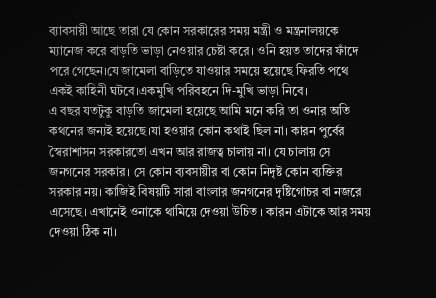ব্যাবসায়ী আছে তারা যে কোন সরকারের সময় মন্ত্রী ও মন্ত্রনালয়কে ম্যানেজ করে বাড়তি ভাড়া নেওয়ার চেষ্টা করে। ওনি হয়ত তাদের ফাঁদে পরে গেছেন।যে জামেলা বাড়িতে যাওয়ার সময়ে হয়েছে ফিরতি পথে একই কাহিনী ঘটবে।একমুখি পরিবহনে দি-মুখি ভাড়া নিবে।
এ বছর যতটুকু বাড়তি জামেলা হয়েছে আমি মনে করি তা ওনার অতি কথনের জন্যই হয়েছে।যা হওয়ার কোন কথাই ছিল না। কারন পুর্বের স্বৈরাশাসন সরকারতো এখন আর রাজত্ব চালায় না। যে চালায় সে জনগনের সরকার। সে কোন ব্যবসায়ীর বা কোন নিদৃষ্ট কোন ব্যক্তির সরকার নয়। কাজিই বিষয়টি সারা বাংলার জনগনের দৃষ্টিগোচর বা নজরে এসেছে। এখানেই ওনাকে থামিয়ে দেওয়া উচিত । কারন এটাকে আর সময় দেওয়া ঠিক না।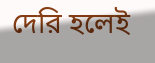দেরি হলেই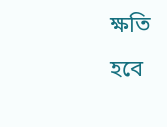ক্ষতি হবে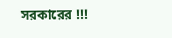সরকারের !!!